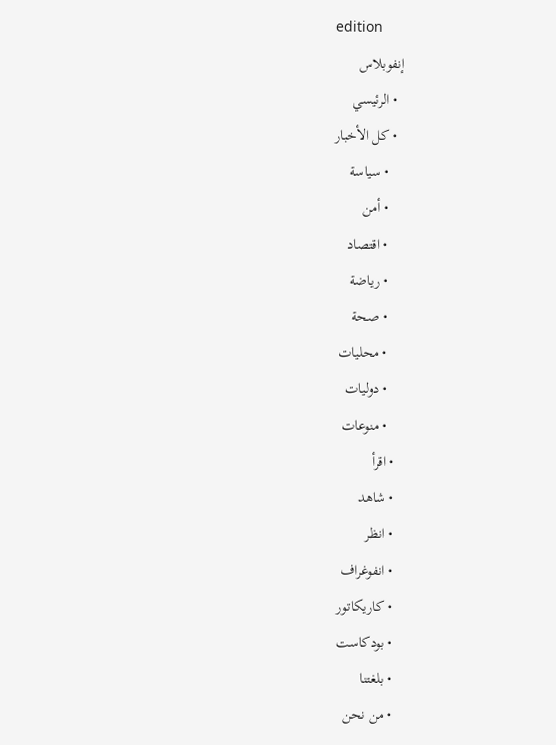edition
إنفوبلاس
  • الرئيسي
  • كل الأخبار
    • سياسة
    • أمن
    • اقتصاد
    • رياضة
    • صحة
    • محليات
    • دوليات
    • منوعات
  • اقرأ
  • شاهد
  • انظر
  • انفوغراف
  • كاريكاتور
  • بودكاست
  • بلغتنا
  • من نحن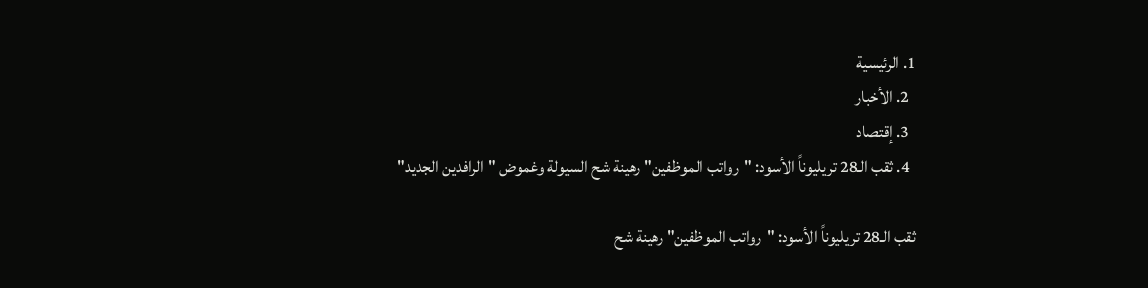1. الرئيسية
  2. الأخبار
  3. إقتصاد
  4. ثقب الـ28 تريليوناً الأسود: "رواتب الموظفين" رهينة شح السيولة وغموض "الرافدين الجديد"

ثقب الـ28 تريليوناً الأسود: "رواتب الموظفين" رهينة شح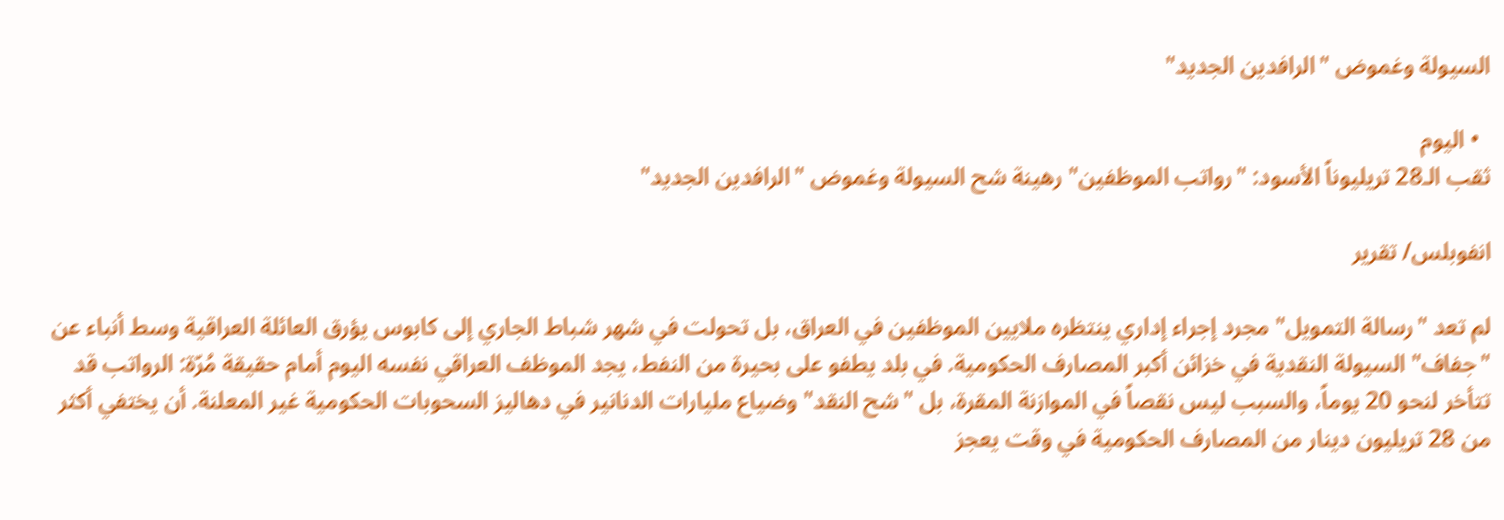السيولة وغموض "الرافدين الجديد"

  • اليوم
ثقب الـ28 تريليوناً الأسود: "رواتب الموظفين" رهينة شح السيولة وغموض "الرافدين الجديد"

انفوبلس/ تقرير

لم تعد "رسالة التمويل" مجرد إجراء إداري ينتظره ملايين الموظفين في العراق، بل تحولت في شهر شباط الجاري إلى كابوس يؤرق العائلة العراقية وسط أنباء عن "جفاف" السيولة النقدية في خزائن أكبر المصارف الحكومية. في بلد يطفو على بحيرة من النفط، يجد الموظف العراقي نفسه اليوم أمام حقيقة مُرّة: الرواتب قد تتأخر لنحو 20 يوماً، والسبب ليس نقصاً في الموازنة المقرة، بل "شح النقد" وضياع مليارات الدنانير في دهاليز السحوبات الحكومية غير المعلنة. أن يختفي أكثر من 28 تريليون دينار من المصارف الحكومية في وقت يعجز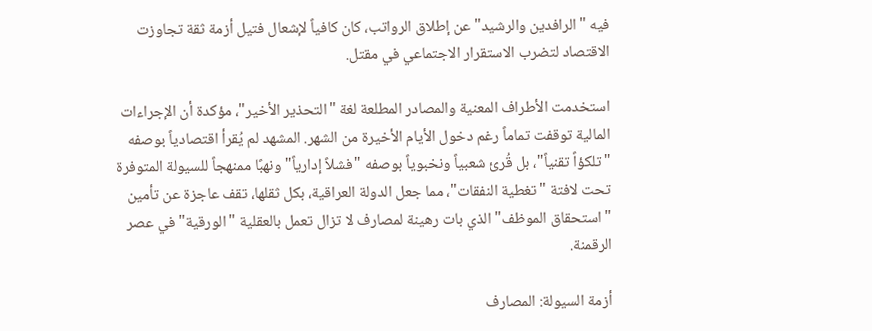فيه "الرافدين والرشيد" عن إطلاق الرواتب، كان كافياً لإشعال فتيل أزمة ثقة تجاوزت الاقتصاد لتضرب الاستقرار الاجتماعي في مقتل.

استخدمت الأطراف المعنية والمصادر المطلعة لغة "التحذير الأخير"، مؤكدة أن الإجراءات المالية توقفت تماماً رغم دخول الأيام الأخيرة من الشهر. المشهد لم يُقرأ اقتصادياً بوصفه "تلكؤاً تقنياً"، بل قُرئ شعبياً ونخبوياً بوصفه "فشلاً إدارياً" ونهبًا ممنهجاً للسيولة المتوفرة تحت لافتة "تغطية النفقات"، مما جعل الدولة العراقية، بكل ثقلها، تقف عاجزة عن تأمين "استحقاق الموظف" الذي بات رهينة لمصارف لا تزال تعمل بالعقلية "الورقية" في عصر الرقمنة.

أزمة السيولة: المصارف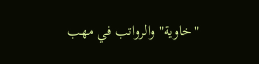"خاوية" والرواتب في مهب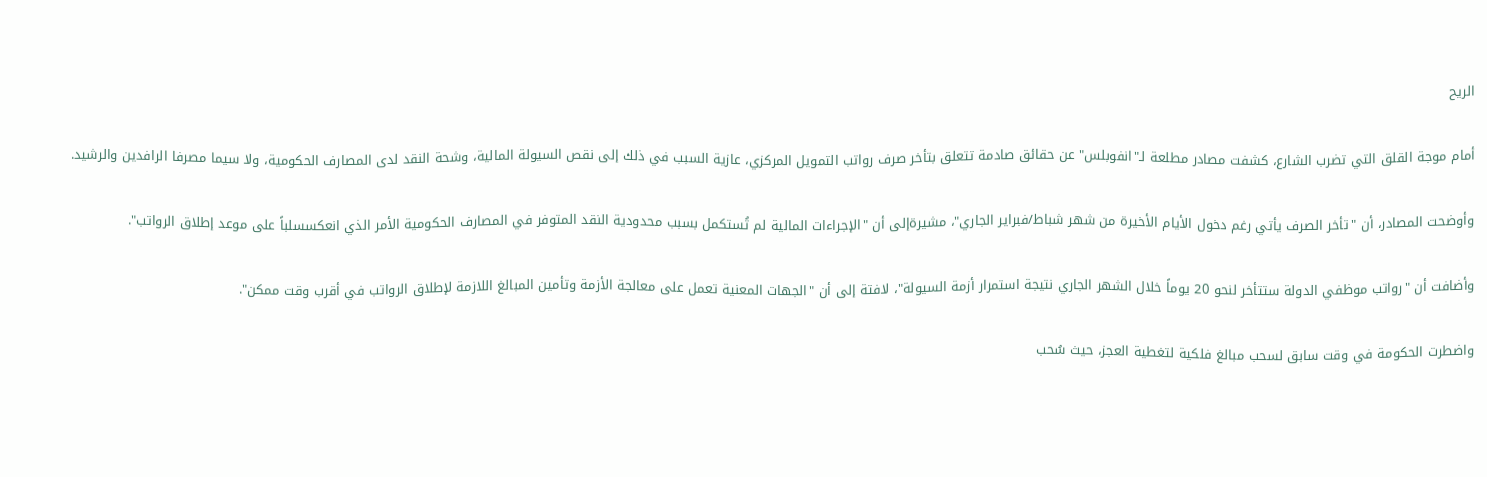الريح

أمام موجة القلق التي تضرب الشارع، كشفت مصادر مطلعة لـ"انفوبلس" عن حقائق صادمة تتعلق بتأخر صرف رواتب التمويل المركزي، عازية السبب في ذلك إلى نقص السيولة المالية، وشحة النقد لدى المصارف الحكومية، ولا سيما مصرفا الرافدين والرشيد.

وأوضحت المصادر، أن "تأخر الصرف يأتي رغم دخول الأيام الأخيرة من شهر شباط/فبراير الجاري"، مشيرةإلى أن "الإجراءات المالية لم تُستكمل بسبب محدودية النقد المتوفر في المصارف الحكومية الأمر الذي انعكسسلباً على موعد إطلاق الرواتب".

وأضافت أن "رواتب موظفي الدولة ستتأخر لنحو 20 يوماً خلال الشهر الجاري نتيجة استمرار أزمة السيولة"، لافتة إلى أن "الجهات المعنية تعمل على معالجة الأزمة وتأمين المبالغ اللازمة لإطلاق الرواتب في أقرب وقت ممكن".

واضطرت الحكومة في وقت سابق لسحب مبالغ فلكية لتغطية العجز، حيث سُحب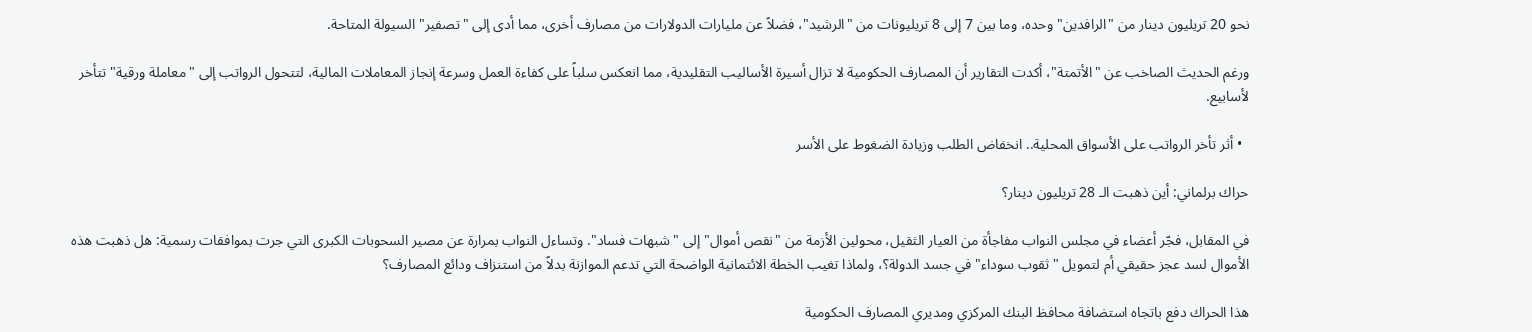نحو 20 تريليون دينار من "الرافدين" وحده، وما بين 7 إلى 8 تريليونات من "الرشيد"، فضلاً عن مليارات الدولارات من مصارف أخرى، مما أدى إلى "تصفير" السيولة المتاحة.

ورغم الحديث الصاخب عن "الأتمتة"، أكدت التقارير أن المصارف الحكومية لا تزال أسيرة الأساليب التقليدية، مما انعكس سلباً على كفاءة العمل وسرعة إنجاز المعاملات المالية، لتتحول الرواتب إلى "معاملة ورقية" تتأخر لأسابيع.

  • أثر تأخر الرواتب على الأسواق المحلية.. انخفاض الطلب وزيادة الضغوط على الأسر

حراك برلماني: أين ذهبت الـ 28 تريليون دينار؟

في المقابل، فجّر أعضاء في مجلس النواب مفاجأة من العيار الثقيل، محولين الأزمة من "نقص أموال" إلى "شبهات فساد". وتساءل النواب بمرارة عن مصير السحوبات الكبرى التي جرت بموافقات رسمية: هل ذهبت هذه الأموال لسد عجز حقيقي أم لتمويل "ثقوب سوداء" في جسد الدولة؟، ولماذا تغيب الخطة الائتمانية الواضحة التي تدعم الموازنة بدلاً من استنزاف ودائع المصارف؟

هذا الحراك دفع باتجاه استضافة محافظ البنك المركزي ومديري المصارف الحكومية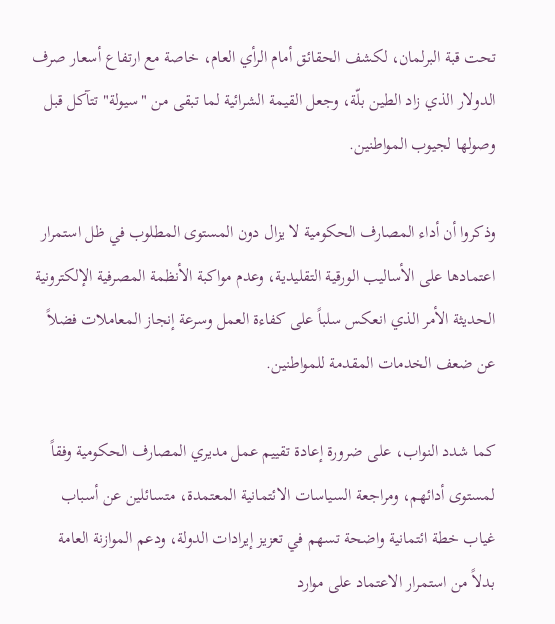تحت قبة البرلمان، لكشف الحقائق أمام الرأي العام، خاصة مع ارتفاع أسعار صرف الدولار الذي زاد الطين بلّة، وجعل القيمة الشرائية لما تبقى من "سيولة" تتآكل قبل وصولها لجيوب المواطنين.

وذكروا أن أداء المصارف الحكومية لا يزال دون المستوى المطلوب في ظل استمرار اعتمادها على الأساليب الورقية التقليدية، وعدم مواكبة الأنظمة المصرفية الإلكترونية الحديثة الأمر الذي انعكس سلباً على كفاءة العمل وسرعة إنجاز المعاملات فضلاً عن ضعف الخدمات المقدمة للمواطنين.

كما شدد النواب، على ضرورة إعادة تقييم عمل مديري المصارف الحكومية وفقاً لمستوى أدائهم، ومراجعة السياسات الائتمانية المعتمدة، متسائلين عن أسباب غياب خطة ائتمانية واضحة تسهم في تعزيز إيرادات الدولة، ودعم الموازنة العامة بدلاً من استمرار الاعتماد على موارد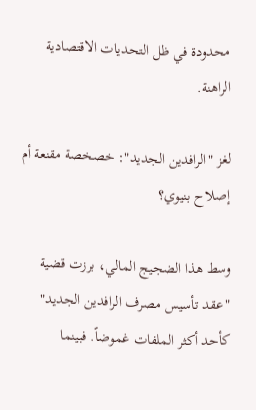محدودة في ظل التحديات الاقتصادية الراهنة.

لغز "الرافدين الجديد": خصخصة مقنعة أم إصلاح بنيوي؟

وسط هذا الضجيج المالي، برزت قضية "عقد تأسيس مصرف الرافدين الجديد" كأحد أكثر الملفات غموضاً. فبينما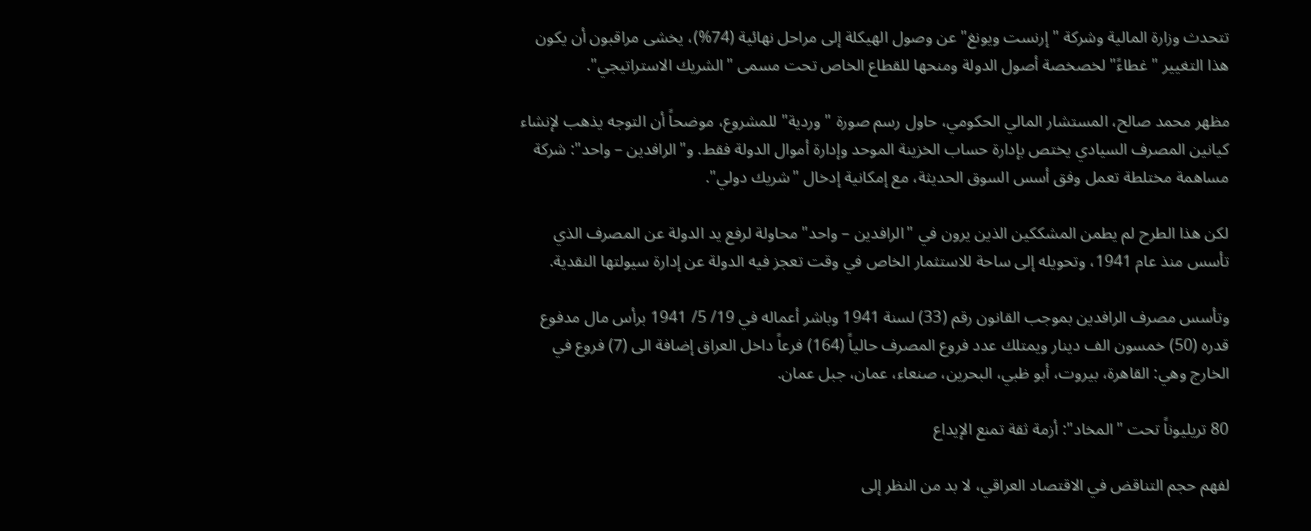تتحدث وزارة المالية وشركة "إرنست ويونغ" عن وصول الهيكلة إلى مراحل نهائية (74%)، يخشى مراقبون أن يكون هذا التغيير "غطاءً" لخصخصة أصول الدولة ومنحها للقطاع الخاص تحت مسمى "الشريك الاستراتيجي".

مظهر محمد صالح، المستشار المالي الحكومي، حاول رسم صورة "وردية" للمشروع، موضحاً أن التوجه يذهب لإنشاء كيانين المصرف السيادي يختص بإدارة حساب الخزينة الموحد وإدارة أموال الدولة فقط. و"الرافدين – واحد": شركة مساهمة مختلطة تعمل وفق أسس السوق الحديثة، مع إمكانية إدخال "شريك دولي".

لكن هذا الطرح لم يطمن المشككين الذين يرون في "الرافدين – واحد" محاولة لرفع يد الدولة عن المصرف الذي تأسس منذ عام 1941، وتحويله إلى ساحة للاستثمار الخاص في وقت تعجز فيه الدولة عن إدارة سيولتها النقدية.

وتأسس مصرف الرافدين بموجب القانون رقم (33) لسنة 1941 وباشر أعماله في 19/ 5/ 1941 برأس مال مدفوع قدره (50) خمسون الف دينار ويمتلك عدد فروع المصرف حالياً (164) فرعاً داخل العراق إضافة الى (7) فروع في الخارج وهي: القاهرة، بيروت، أبو ظبي، البحرين، صنعاء، عمان، جبل عمان.

80 تريليوناً تحت "المخاد": أزمة ثقة تمنع الإيداع

لفهم حجم التناقض في الاقتصاد العراقي، لا بد من النظر إلى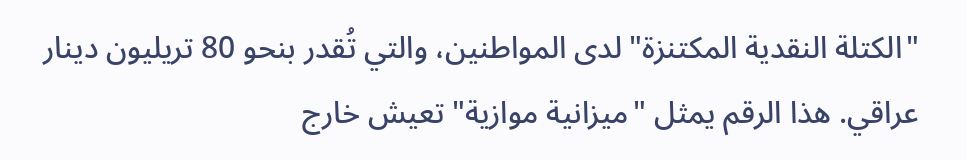"الكتلة النقدية المكتنزة" لدى المواطنين، والتي تُقدر بنحو 80 تريليون دينار عراقي. هذا الرقم يمثل "ميزانية موازية" تعيش خارج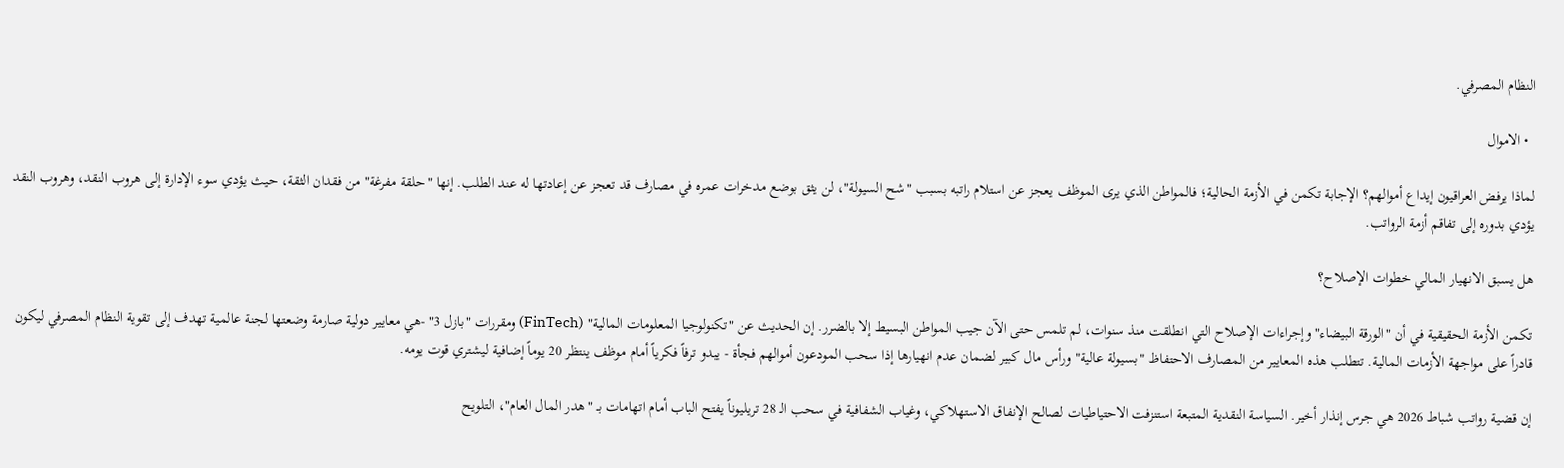النظام المصرفي.

  • الاموال

لماذا يرفض العراقيون إيداع أموالهم؟ الإجابة تكمن في الأزمة الحالية؛ فالمواطن الذي يرى الموظف يعجز عن استلام راتبه بسبب "شح السيولة"، لن يثق بوضع مدخرات عمره في مصارف قد تعجز عن إعادتها له عند الطلب. إنها "حلقة مفرغة" من فقدان الثقة، حيث يؤدي سوء الإدارة إلى هروب النقد، وهروب النقد يؤدي بدوره إلى تفاقم أزمة الرواتب.

هل يسبق الانهيار المالي خطوات الإصلاح؟

تكمن الأزمة الحقيقية في أن "الورقة البيضاء" وإجراءات الإصلاح التي انطلقت منذ سنوات، لم تلمس حتى الآن جيب المواطن البسيط إلا بالضرر. إن الحديث عن "تكنولوجيا المعلومات المالية" (FinTech) ومقررات "بازل 3" -هي معايير دولية صارمة وضعتها لجنة عالمية تهدف إلى تقوية النظام المصرفي ليكون قادراً على مواجهة الأزمات المالية. تتطلب هذه المعايير من المصارف الاحتفاظ "بسيولة عالية" ورأس مال كبير لضمان عدم انهيارها إذا سحب المودعون أموالهم فجأة - يبدو ترفاً فكرياً أمام موظف ينتظر 20 يوماً إضافية ليشتري قوت يومه.

إن قضية رواتب شباط 2026 هي جرس إنذار أخير. السياسة النقدية المتبعة استنزفت الاحتياطيات لصالح الإنفاق الاستهلاكي، وغياب الشفافية في سحب الـ 28 تريليوناً يفتح الباب أمام اتهامات بـ "هدر المال العام"، التلويح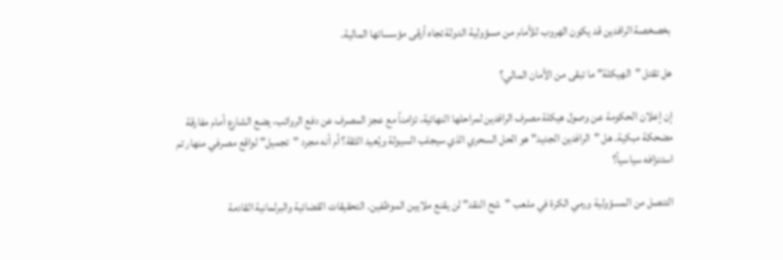بخصخصة الرافدين قد يكون الهروب للأمام من مسؤولية الدولة تجاه أرقى مؤسساتها المالية.

هل تقتل "الهيكلة" ما تبقى من الأمان المالي؟

إن إعلان الحكومة عن وصول هيكلة مصرف الرافدين لمراحلها النهائية، تزامناً مع عجز المصرف عن دفع الرواتب، يضع الشارع أمام مفارقة مضحكة مبكية. هل "الرافدين الجديد" هو الحل السحري الذي سيجلب السيولة ويُعيد الثقة؟ أم أنه مجرد "تجميل" لواقع مصرفي منهار تم استنزافه سياسياً؟

التنصل من المسؤولية ورمي الكرة في ملعب "شح النقد" لن يقنع ملايين الموظفين. التحقيقات القضائية والبرلمانية القادمة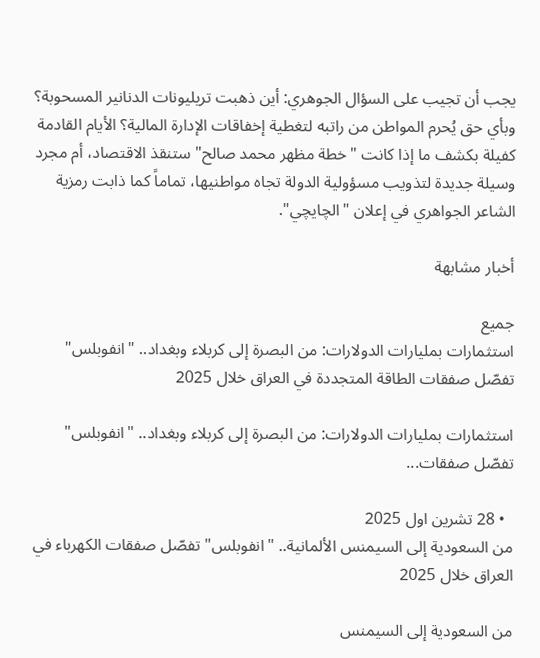يجب أن تجيب على السؤال الجوهري: أين ذهبت تريليونات الدنانير المسحوبة؟ وبأي حق يُحرم المواطن من راتبه لتغطية إخفاقات الإدارة المالية؟ الأيام القادمة كفيلة بكشف ما إذا كانت "خطة مظهر محمد صالح" ستنقذ الاقتصاد، أم مجرد وسيلة جديدة لتذويب مسؤولية الدولة تجاه مواطنيها، تماماً كما ذابت رمزية الشاعر الجواهري في إعلان "الچايچي".

أخبار مشابهة

جميع
استثمارات بمليارات الدولارات: من البصرة إلى كربلاء وبغداد.. "انفوبلس" تفصّل صفقات الطاقة المتجددة في العراق خلال 2025

استثمارات بمليارات الدولارات: من البصرة إلى كربلاء وبغداد.. "انفوبلس" تفصّل صفقات...

  • 28 تشرين اول 2025
من السعودية إلى السيمنس الألمانية.. "انفوبلس" تفصّل صفقات الكهرباء في العراق خلال 2025

من السعودية إلى السيمنس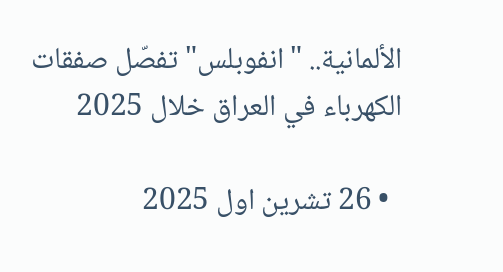الألمانية.. "انفوبلس" تفصّل صفقات الكهرباء في العراق خلال 2025

  • 26 تشرين اول 2025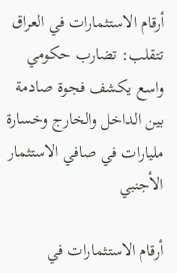أرقام الاستثمارات في العراق تتقلب: تضارب حكومي واسع يكشف فجوة صادمة بين الداخل والخارج وخسارة مليارات في صافي الاستثمار الأجنبي

أرقام الاستثمارات في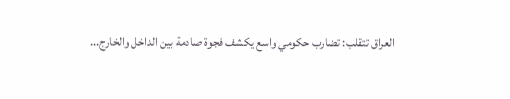العراق تتقلب: تضارب حكومي واسع يكشف فجوة صادمة بين الداخل والخارج...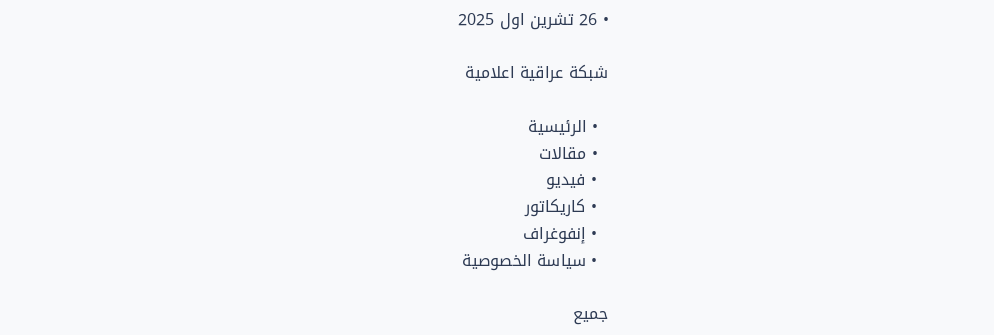• 26 تشرين اول 2025

شبكة عراقية اعلامية

  • الرئيسية
  • مقالات
  • فيديو
  • كاريكاتور
  • إنفوغراف
  • سياسة الخصوصية

جميع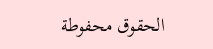الحقوق محفوطة